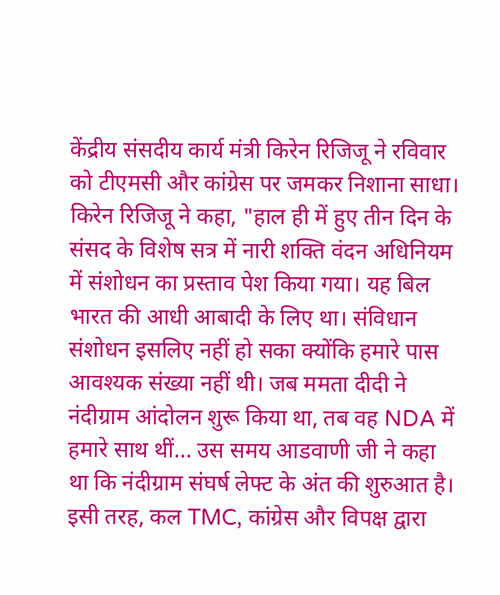केंद्रीय संसदीय कार्य मंत्री किरेन रिजिजू ने रविवार को टीएमसी और कांग्रेस पर जमकर निशाना साधा। किरेन रिजिजू ने कहा, "हाल ही में हुए तीन दिन के संसद के विशेष सत्र में नारी शक्ति वंदन अधिनियम में संशोधन का प्रस्ताव पेश किया गया। यह बिल भारत की आधी आबादी के लिए था। संविधान संशोधन इसलिए नहीं हो सका क्योंकि हमारे पास आवश्यक संख्या नहीं थी। जब ममता दीदी ने नंदीग्राम आंदोलन शुरू किया था, तब वह NDA में हमारे साथ थीं... उस समय आडवाणी जी ने कहा था कि नंदीग्राम संघर्ष लेफ्ट के अंत की शुरुआत है। इसी तरह, कल TMC, कांग्रेस और विपक्ष द्वारा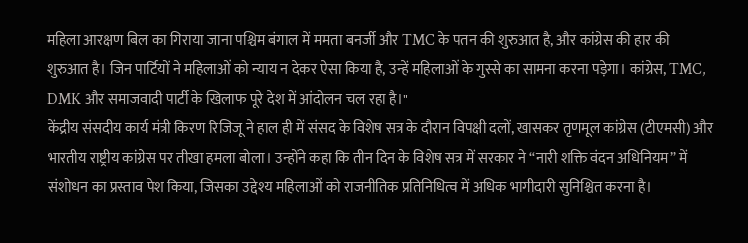महिला आरक्षण बिल का गिराया जाना पश्चिम बंगाल में ममता बनर्जी और TMC के पतन की शुरुआत है, और कांग्रेस की हार की शुरुआत है। जिन पार्टियों ने महिलाओं को न्याय न देकर ऐसा किया है, उन्हें महिलाओं के गुस्से का सामना करना पड़ेगा। कांग्रेस, TMC, DMK और समाजवादी पार्टी के खिलाफ पूरे देश में आंदोलन चल रहा है।"
केंद्रीय संसदीय कार्य मंत्री किरण रिजिजू ने हाल ही में संसद के विशेष सत्र के दौरान विपक्षी दलों, खासकर तृणमूल कांग्रेस (टीएमसी) और भारतीय राष्ट्रीय कांग्रेस पर तीखा हमला बोला। उन्होंने कहा कि तीन दिन के विशेष सत्र में सरकार ने “नारी शक्ति वंदन अधिनियम” में संशोधन का प्रस्ताव पेश किया, जिसका उद्देश्य महिलाओं को राजनीतिक प्रतिनिधित्व में अधिक भागीदारी सुनिश्चित करना है।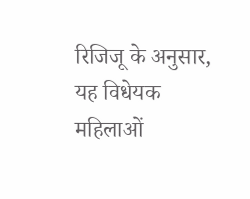रिजिजू के अनुसार, यह विधेयक महिलाओं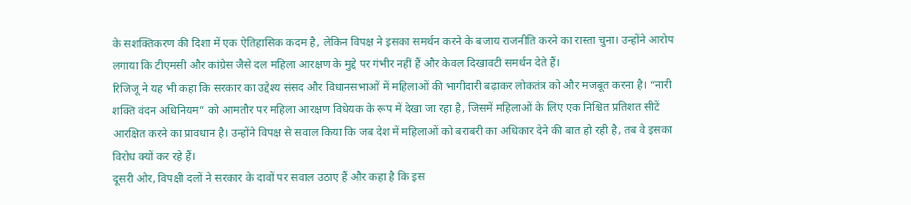के सशक्तिकरण की दिशा में एक ऐतिहासिक कदम है, लेकिन विपक्ष ने इसका समर्थन करने के बजाय राजनीति करने का रास्ता चुना। उन्होंने आरोप लगाया कि टीएमसी और कांग्रेस जैसे दल महिला आरक्षण के मुद्दे पर गंभीर नहीं हैं और केवल दिखावटी समर्थन देते हैं।
रिजिजू ने यह भी कहा कि सरकार का उद्देश्य संसद और विधानसभाओं में महिलाओं की भागीदारी बढ़ाकर लोकतंत्र को और मजबूत करना है। “नारी शक्ति वंदन अधिनियम” को आमतौर पर महिला आरक्षण विधेयक के रूप में देखा जा रहा है, जिसमें महिलाओं के लिए एक निश्चित प्रतिशत सीटें आरक्षित करने का प्रावधान है। उन्होंने विपक्ष से सवाल किया कि जब देश में महिलाओं को बराबरी का अधिकार देने की बात हो रही है, तब वे इसका विरोध क्यों कर रहे हैं।
दूसरी ओर, विपक्षी दलों ने सरकार के दावों पर सवाल उठाए हैं और कहा है कि इस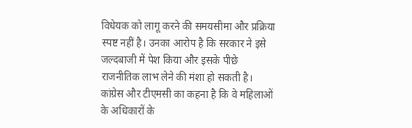विधेयक को लागू करने की समयसीमा और प्रक्रिया स्पष्ट नहीं है। उनका आरोप है कि सरकार ने इसे जल्दबाजी में पेश किया और इसके पीछे राजनीतिक लाभ लेने की मंशा हो सकती है। कांग्रेस और टीएमसी का कहना है कि वे महिलाओं के अधिकारों के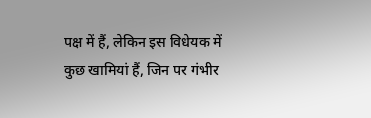पक्ष में हैं, लेकिन इस विधेयक में कुछ खामियां हैं, जिन पर गंभीर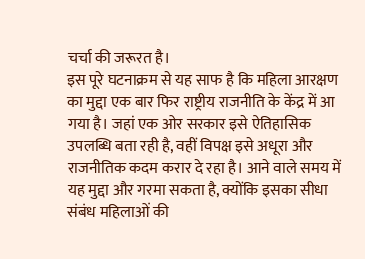चर्चा की जरूरत है।
इस पूरे घटनाक्रम से यह साफ है कि महिला आरक्षण का मुद्दा एक बार फिर राष्ट्रीय राजनीति के केंद्र में आ गया है। जहां एक ओर सरकार इसे ऐतिहासिक उपलब्धि बता रही है, वहीं विपक्ष इसे अधूरा और राजनीतिक कदम करार दे रहा है। आने वाले समय में यह मुद्दा और गरमा सकता है, क्योंकि इसका सीधा संबंध महिलाओं की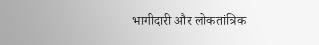भागीदारी और लोकतांत्रिक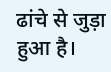ढांचे से जुड़ा हुआ है।